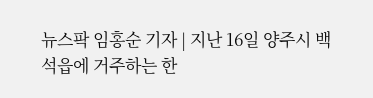뉴스팍 임홍순 기자 | 지난 16일 양주시 백석읍에 거주하는 한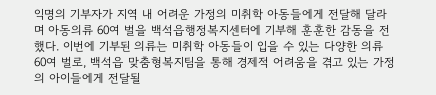익명의 기부자가 지역 내 어려운 가정의 미취학 아동들에게 전달해 달라며 아동의류 60여 벌을 백석읍행정복지센터에 기부해 훈훈한 감동을 전했다. 이번에 기부된 의류는 미취학 아동들이 입을 수 있는 다양한 의류 60여 벌로, 백석읍 맞춤형복지팀을 통해 경제적 어려움을 겪고 있는 가정의 아이들에게 전달될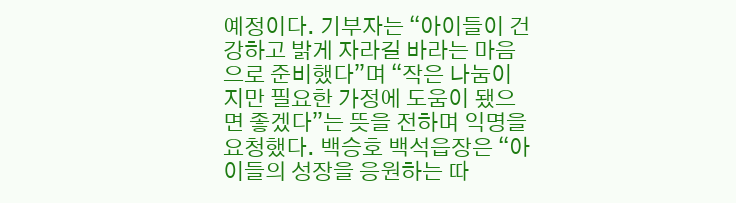예정이다. 기부자는 “아이들이 건강하고 밝게 자라길 바라는 마음으로 준비했다”며 “작은 나눔이지만 필요한 가정에 도움이 됐으면 좋겠다”는 뜻을 전하며 익명을 요청했다. 백승호 백석읍장은 “아이들의 성장을 응원하는 따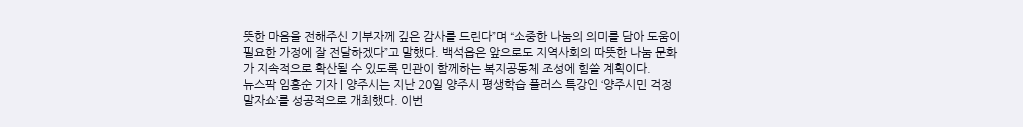뜻한 마음을 전해주신 기부자께 깊은 감사를 드린다”며 “소중한 나눔의 의미를 담아 도움이 필요한 가정에 잘 전달하겠다”고 말했다. 백석읍은 앞으로도 지역사회의 따뜻한 나눔 문화가 지속적으로 확산될 수 있도록 민관이 함께하는 복지공동체 조성에 힘쓸 계획이다.
뉴스팍 임홍순 기자 | 양주시는 지난 20일 양주시 평생학습 플러스 특강인 ‘양주시민 걱정 말자쇼’를 성공적으로 개최했다. 이번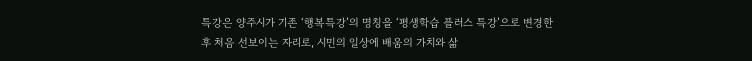특강은 양주시가 기존 ‘행복특강’의 명칭을 ‘평생학습 플러스 특강’으로 변경한 후 처음 선보이는 자리로, 시민의 일상에 배움의 가치와 삶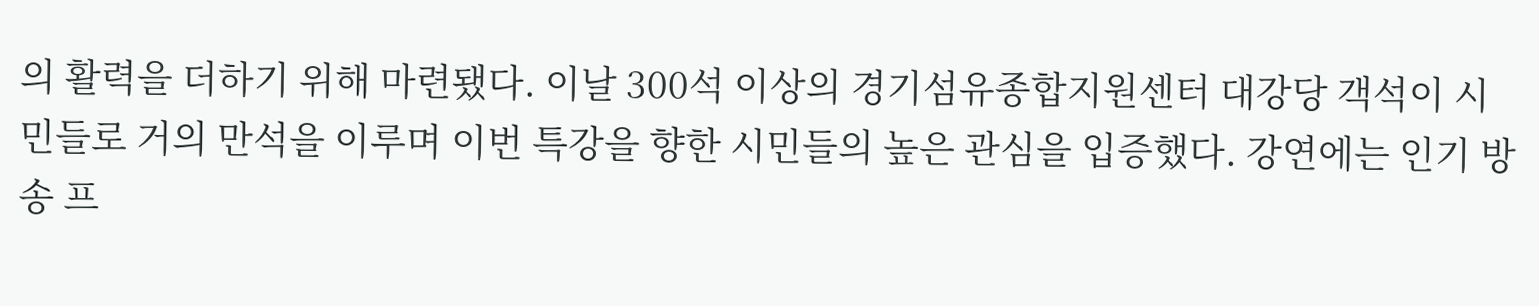의 활력을 더하기 위해 마련됐다. 이날 300석 이상의 경기섬유종합지원센터 대강당 객석이 시민들로 거의 만석을 이루며 이번 특강을 향한 시민들의 높은 관심을 입증했다. 강연에는 인기 방송 프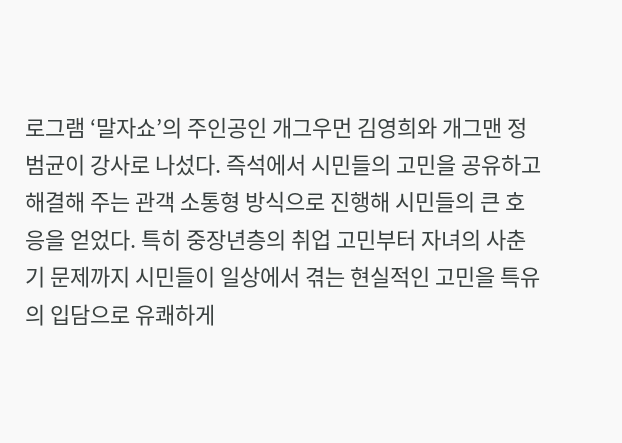로그램 ‘말자쇼’의 주인공인 개그우먼 김영희와 개그맨 정범균이 강사로 나섰다. 즉석에서 시민들의 고민을 공유하고 해결해 주는 관객 소통형 방식으로 진행해 시민들의 큰 호응을 얻었다. 특히 중장년층의 취업 고민부터 자녀의 사춘기 문제까지 시민들이 일상에서 겪는 현실적인 고민을 특유의 입담으로 유쾌하게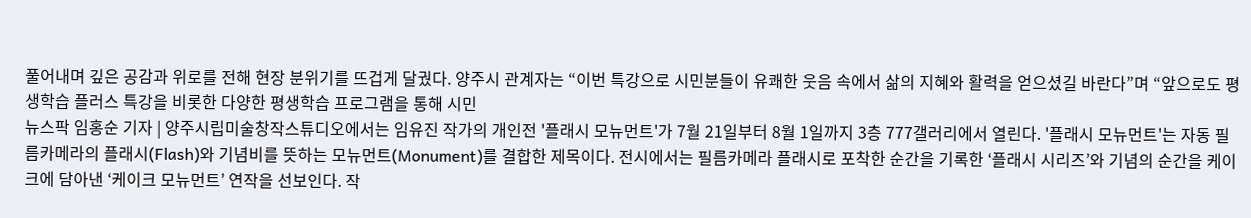풀어내며 깊은 공감과 위로를 전해 현장 분위기를 뜨겁게 달궜다. 양주시 관계자는 “이번 특강으로 시민분들이 유쾌한 웃음 속에서 삶의 지혜와 활력을 얻으셨길 바란다”며 “앞으로도 평생학습 플러스 특강을 비롯한 다양한 평생학습 프로그램을 통해 시민
뉴스팍 임홍순 기자 | 양주시립미술창작스튜디오에서는 임유진 작가의 개인전 '플래시 모뉴먼트'가 7월 21일부터 8월 1일까지 3층 777갤러리에서 열린다. '플래시 모뉴먼트'는 자동 필름카메라의 플래시(Flash)와 기념비를 뜻하는 모뉴먼트(Monument)를 결합한 제목이다. 전시에서는 필름카메라 플래시로 포착한 순간을 기록한 ‘플래시 시리즈’와 기념의 순간을 케이크에 담아낸 ‘케이크 모뉴먼트’ 연작을 선보인다. 작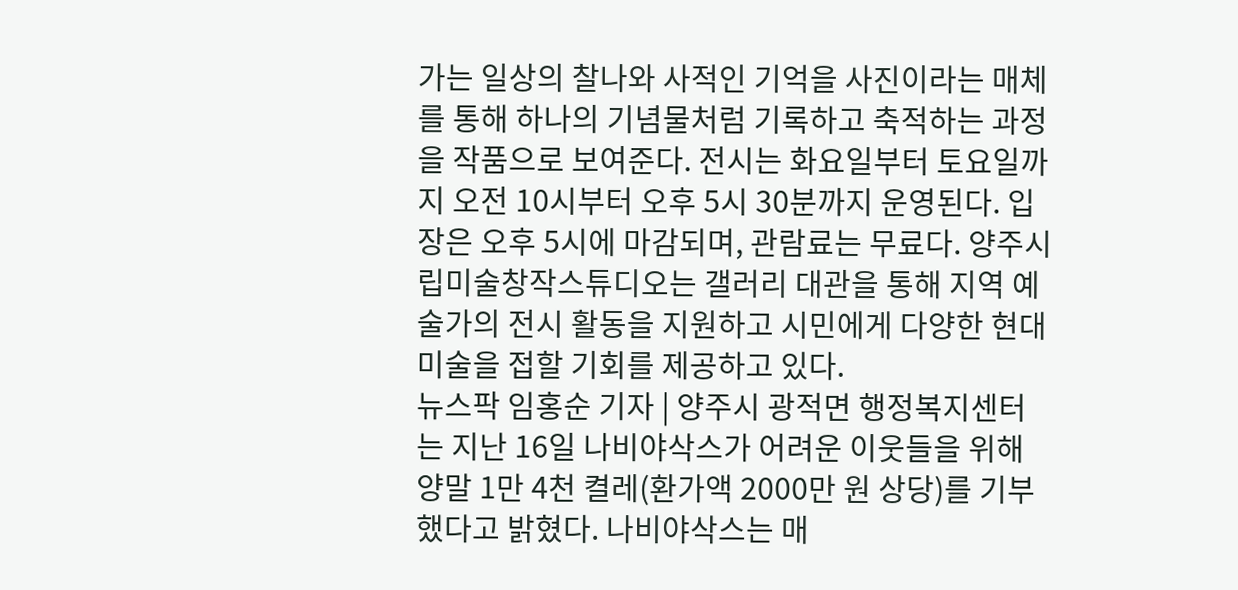가는 일상의 찰나와 사적인 기억을 사진이라는 매체를 통해 하나의 기념물처럼 기록하고 축적하는 과정을 작품으로 보여준다. 전시는 화요일부터 토요일까지 오전 10시부터 오후 5시 30분까지 운영된다. 입장은 오후 5시에 마감되며, 관람료는 무료다. 양주시립미술창작스튜디오는 갤러리 대관을 통해 지역 예술가의 전시 활동을 지원하고 시민에게 다양한 현대미술을 접할 기회를 제공하고 있다.
뉴스팍 임홍순 기자 | 양주시 광적면 행정복지센터는 지난 16일 나비야삭스가 어려운 이웃들을 위해 양말 1만 4천 켤레(환가액 2000만 원 상당)를 기부했다고 밝혔다. 나비야삭스는 매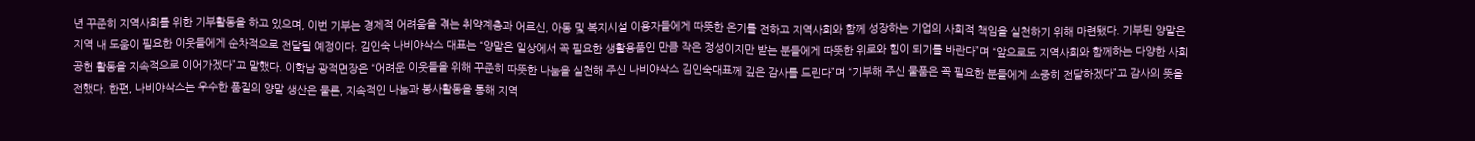년 꾸준히 지역사회를 위한 기부활동을 하고 있으며, 이번 기부는 경제적 어려움을 겪는 취약계층과 어르신, 아동 및 복지시설 이용자들에게 따뜻한 온기를 전하고 지역사회와 함께 성장하는 기업의 사회적 책임을 실천하기 위해 마련됐다. 기부된 양말은 지역 내 도움이 필요한 이웃들에게 순차적으로 전달될 예정이다. 김인숙 나비야삭스 대표는 “양말은 일상에서 꼭 필요한 생활용품인 만큼 작은 정성이지만 받는 분들에게 따뜻한 위로와 힘이 되기를 바란다”며 “앞으로도 지역사회와 함께하는 다양한 사회공헌 활동을 지속적으로 이어가겠다”고 말했다. 이학남 광적면장은 “어려운 이웃들을 위해 꾸준히 따뜻한 나눔을 실천해 주신 나비야삭스 김인숙대표께 깊은 감사를 드린다”며 “기부해 주신 물품은 꼭 필요한 분들에게 소중히 전달하겠다”고 감사의 뜻을 전했다. 한편, 나비야삭스는 우수한 품질의 양말 생산은 물론, 지속적인 나눔과 봉사활동을 통해 지역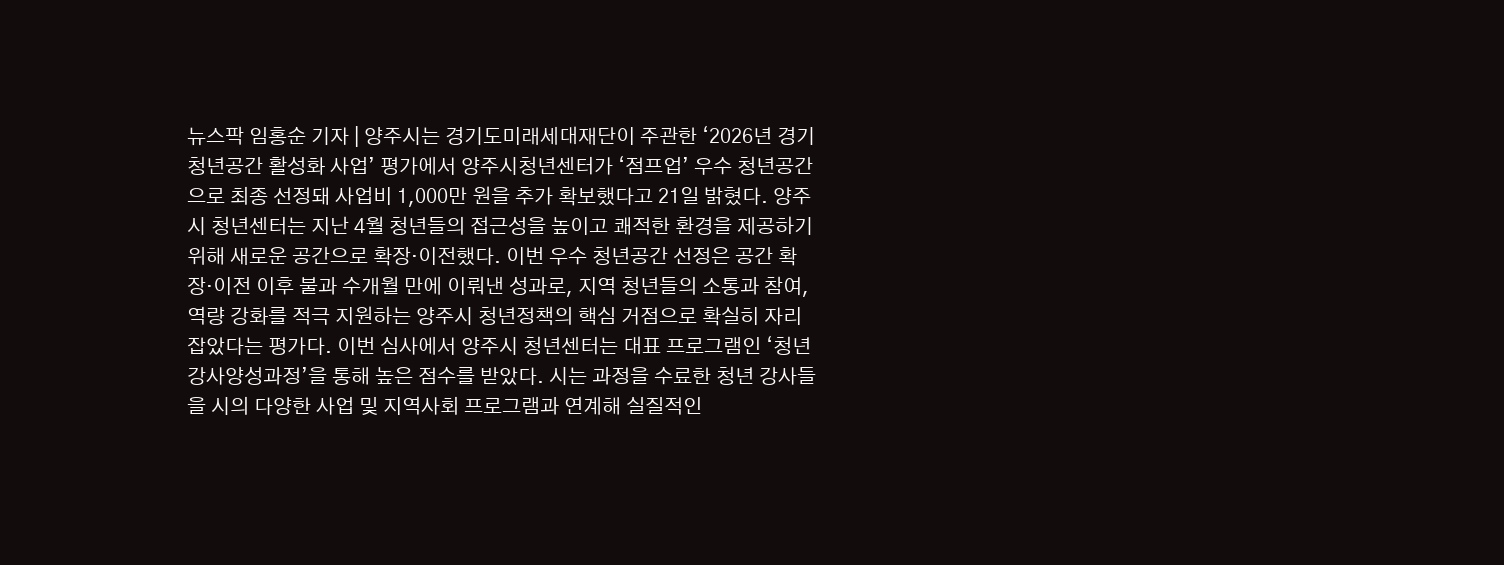뉴스팍 임홍순 기자 | 양주시는 경기도미래세대재단이 주관한 ‘2026년 경기청년공간 활성화 사업’ 평가에서 양주시청년센터가 ‘점프업’ 우수 청년공간으로 최종 선정돼 사업비 1,000만 원을 추가 확보했다고 21일 밝혔다. 양주시 청년센터는 지난 4월 청년들의 접근성을 높이고 쾌적한 환경을 제공하기 위해 새로운 공간으로 확장·이전했다. 이번 우수 청년공간 선정은 공간 확장·이전 이후 불과 수개월 만에 이뤄낸 성과로, 지역 청년들의 소통과 참여, 역량 강화를 적극 지원하는 양주시 청년정책의 핵심 거점으로 확실히 자리 잡았다는 평가다. 이번 심사에서 양주시 청년센터는 대표 프로그램인 ‘청년강사양성과정’을 통해 높은 점수를 받았다. 시는 과정을 수료한 청년 강사들을 시의 다양한 사업 및 지역사회 프로그램과 연계해 실질적인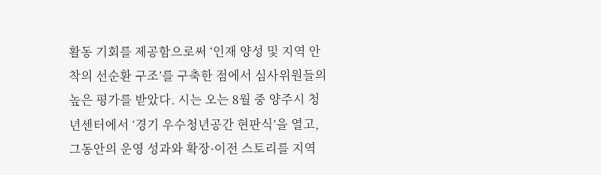활동 기회를 제공함으로써 ‘인재 양성 및 지역 안착의 선순환 구조’를 구축한 점에서 심사위원들의 높은 평가를 받았다. 시는 오는 8월 중 양주시 청년센터에서 ‘경기 우수청년공간 현판식’을 열고, 그동안의 운영 성과와 확장·이전 스토리를 지역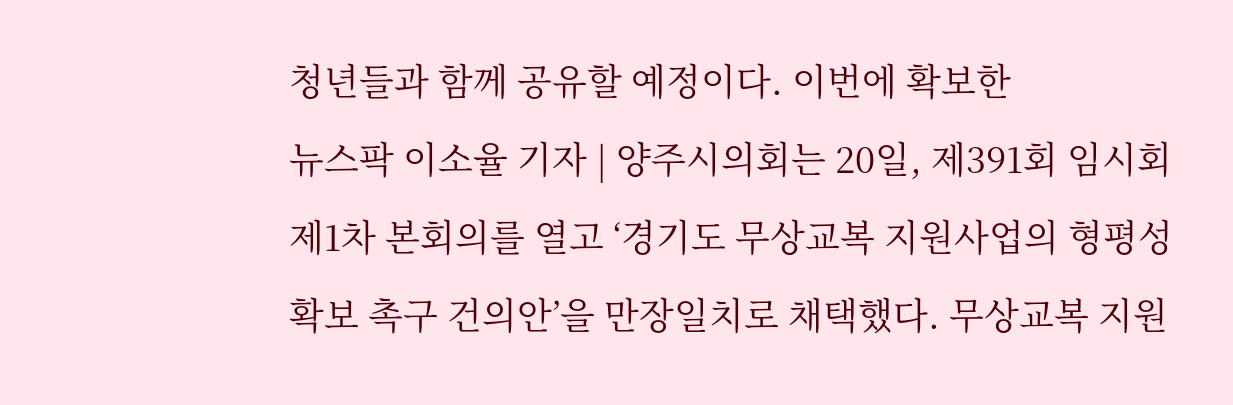청년들과 함께 공유할 예정이다. 이번에 확보한
뉴스팍 이소율 기자 | 양주시의회는 20일, 제391회 임시회 제1차 본회의를 열고 ‘경기도 무상교복 지원사업의 형평성 확보 촉구 건의안’을 만장일치로 채택했다. 무상교복 지원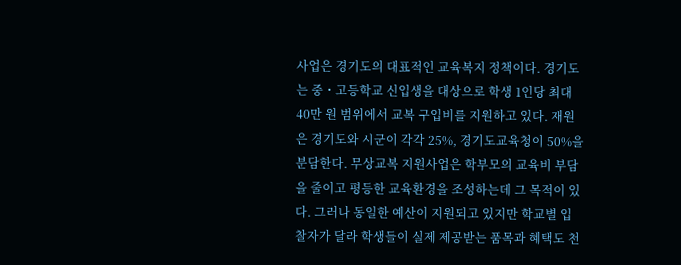사업은 경기도의 대표적인 교육복지 정책이다. 경기도는 중・고등학교 신입생을 대상으로 학생 1인당 최대 40만 원 범위에서 교복 구입비를 지원하고 있다. 재원은 경기도와 시군이 각각 25%, 경기도교육청이 50%을 분담한다. 무상교복 지원사업은 학부모의 교육비 부담을 줄이고 평등한 교육환경을 조성하는데 그 목적이 있다. 그러나 동일한 예산이 지원되고 있지만 학교별 입찰자가 달라 학생들이 실제 제공받는 품목과 혜택도 천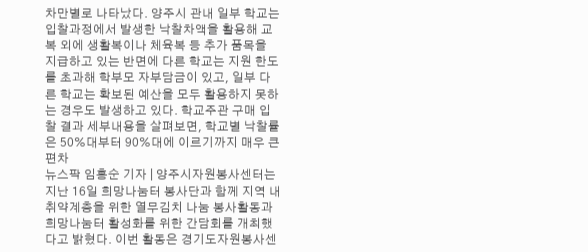차만별로 나타났다. 양주시 관내 일부 학교는 입찰과정에서 발생한 낙찰차액을 활용해 교복 외에 생활복이나 체육복 등 추가 품목을 지급하고 있는 반면에 다른 학교는 지원 한도를 초과해 학부모 자부담금이 있고, 일부 다른 학교는 확보된 예산을 모두 활용하지 못하는 경우도 발생하고 있다. 학교주관 구매 입찰 결과 세부내용을 살펴보면, 학교별 낙찰률은 50%대부터 90%대에 이르기까지 매우 큰 편차
뉴스팍 임홍순 기자 | 양주시자원봉사센터는 지난 16일 희망나눔터 봉사단과 함께 지역 내 취약계층을 위한 열무김치 나눔 봉사활동과 희망나눔터 활성화를 위한 간담회를 개최했다고 밝혔다. 이번 활동은 경기도자원봉사센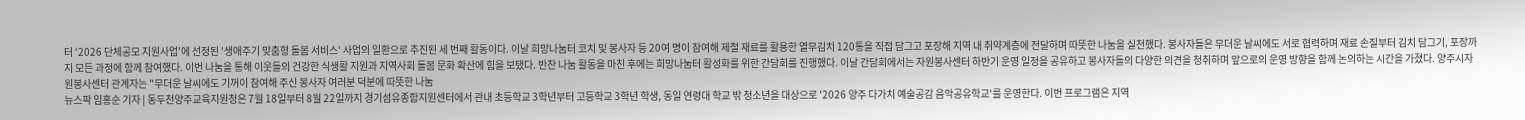터 ‘2026 단체공모 지원사업’에 선정된 '생애주기 맞춤형 돌봄 서비스' 사업의 일환으로 추진된 세 번째 활동이다. 이날 희망나눔터 코치 및 봉사자 등 20여 명이 참여해 제철 재료를 활용한 열무김치 120통을 직접 담그고 포장해 지역 내 취약계층에 전달하며 따뜻한 나눔을 실천했다. 봉사자들은 무더운 날씨에도 서로 협력하며 재료 손질부터 김치 담그기, 포장까지 모든 과정에 함께 참여했다. 이번 나눔을 통해 이웃들의 건강한 식생활 지원과 지역사회 돌봄 문화 확산에 힘을 보탰다. 반찬 나눔 활동을 마친 후에는 희망나눔터 활성화를 위한 간담회를 진행했다. 이날 간담회에서는 자원봉사센터 하반기 운영 일정을 공유하고 봉사자들의 다양한 의견을 청취하며 앞으로의 운영 방향을 함께 논의하는 시간을 가졌다. 양주시자원봉사센터 관계자는 "무더운 날씨에도 기꺼이 참여해 주신 봉사자 여러분 덕분에 따뜻한 나눔
뉴스팍 임홍순 기자 | 동두천양주교육지원청은 7월 18일부터 8월 22일까지 경기섬유종합지원센터에서 관내 초등학교 3학년부터 고등학교 3학년 학생, 동일 연령대 학교 밖 청소년을 대상으로 '2026 양주 다가치 예술공감 음악공유학교'를 운영한다. 이번 프로그램은 지역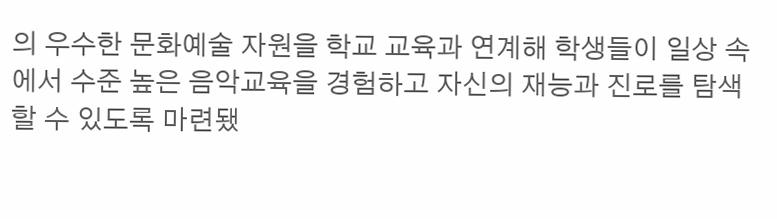의 우수한 문화예술 자원을 학교 교육과 연계해 학생들이 일상 속에서 수준 높은 음악교육을 경험하고 자신의 재능과 진로를 탐색할 수 있도록 마련됐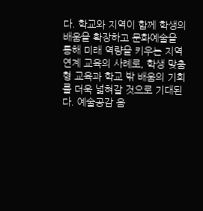다. 학교와 지역이 함께 학생의 배움을 확장하고 문화예술을 통해 미래 역량을 키우는 지역 연계 교육의 사례로, 학생 맞춤형 교육과 학교 밖 배움의 기회를 더욱 넓혀갈 것으로 기대된다. 예술공감 음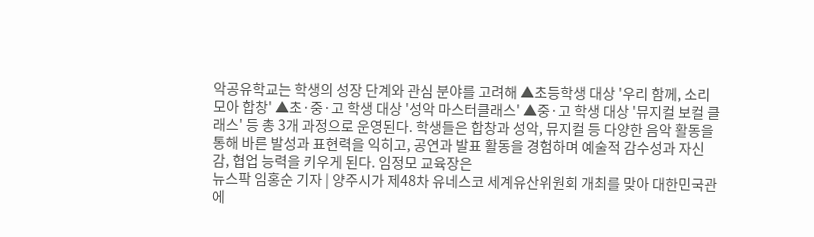악공유학교는 학생의 성장 단계와 관심 분야를 고려해 ▲초등학생 대상 '우리 함께, 소리 모아 합창' ▲초·중·고 학생 대상 '성악 마스터클래스' ▲중·고 학생 대상 '뮤지컬 보컬 클래스' 등 총 3개 과정으로 운영된다. 학생들은 합창과 성악, 뮤지컬 등 다양한 음악 활동을 통해 바른 발성과 표현력을 익히고, 공연과 발표 활동을 경험하며 예술적 감수성과 자신감, 협업 능력을 키우게 된다. 임정모 교육장은
뉴스팍 임홍순 기자 | 양주시가 제48차 유네스코 세계유산위원회 개최를 맞아 대한민국관에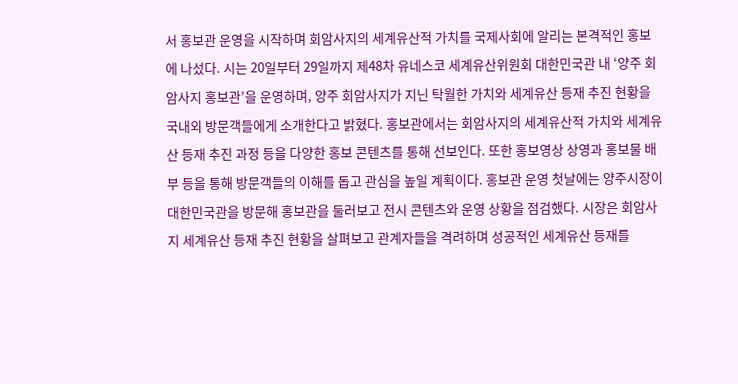서 홍보관 운영을 시작하며 회암사지의 세계유산적 가치를 국제사회에 알리는 본격적인 홍보에 나섰다. 시는 20일부터 29일까지 제48차 유네스코 세계유산위원회 대한민국관 내 ‘양주 회암사지 홍보관’을 운영하며, 양주 회암사지가 지닌 탁월한 가치와 세계유산 등재 추진 현황을 국내외 방문객들에게 소개한다고 밝혔다. 홍보관에서는 회암사지의 세계유산적 가치와 세계유산 등재 추진 과정 등을 다양한 홍보 콘텐츠를 통해 선보인다. 또한 홍보영상 상영과 홍보물 배부 등을 통해 방문객들의 이해를 돕고 관심을 높일 계획이다. 홍보관 운영 첫날에는 양주시장이 대한민국관을 방문해 홍보관을 둘러보고 전시 콘텐츠와 운영 상황을 점검했다. 시장은 회암사지 세계유산 등재 추진 현황을 살펴보고 관계자들을 격려하며 성공적인 세계유산 등재를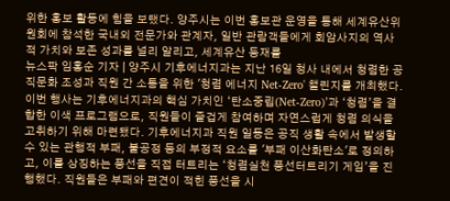위한 홍보 활동에 힘을 보탰다. 양주시는 이번 홍보관 운영을 통해 세계유산위원회에 참석한 국내외 전문가와 관계자, 일반 관람객들에게 회암사지의 역사적 가치와 보존 성과를 널리 알리고, 세계유산 등재를
뉴스팍 임홍순 기자 | 양주시 기후에너지과는 지난 16일 청사 내에서 청렴한 공직문화 조성과 직원 간 소통을 위한 '청렴 에너지 Net-Zero' 챌린지를 개최했다. 이번 행사는 기후에너지과의 핵심 가치인 ‘탄소중립(Net-Zero)’과 ‘청렴’을 결합한 이색 프로그램으로, 직원들이 즐겁게 참여하며 자연스럽게 청렴 의식을 고취하기 위해 마련됐다. 기후에너지과 직원 일동은 공직 생활 속에서 발생할 수 있는 관행적 부패, 불공정 등의 부정적 요소를 '부패 이산화탄소'로 정의하고, 이를 상징하는 풍선을 직접 터트리는 ‘청렴실천 풍선터트리기 게임’을 진행했다. 직원들은 부패와 편견이 적힌 풍선을 시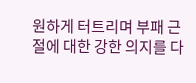원하게 터트리며 부패 근절에 대한 강한 의지를 다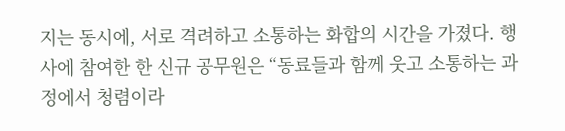지는 동시에, 서로 격려하고 소통하는 화합의 시간을 가졌다. 행사에 참여한 한 신규 공무원은 “동료들과 함께 웃고 소통하는 과정에서 청렴이라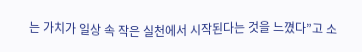는 가치가 일상 속 작은 실천에서 시작된다는 것을 느꼈다”고 소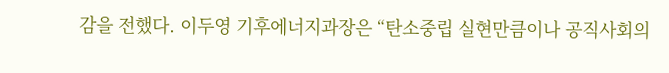감을 전했다. 이두영 기후에너지과장은 “탄소중립 실현만큼이나 공직사회의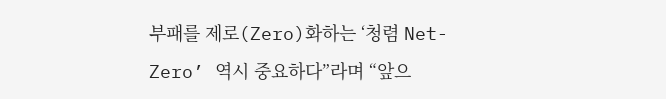부패를 제로(Zero)화하는 ‘청렴 Net-Zero’ 역시 중요하다”라며 “앞으